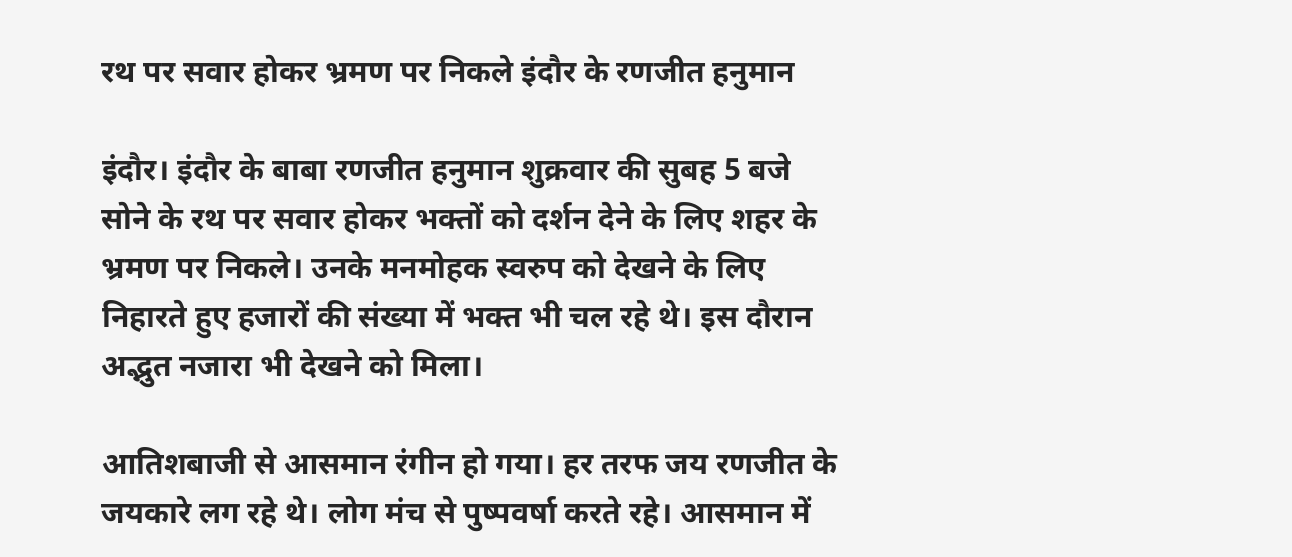रथ पर सवार होकर भ्रमण पर निकले इंदौर के रणजीत हनुमान

इंदौर। इंदौर के बाबा रणजीत हनुमान शुक्रवार की सुबह 5 बजे सोने के रथ पर सवार होकर भक्तों को दर्शन देने के लिए शहर के भ्रमण पर निकले। उनके मनमोहक स्वरुप को देखने के लिए निहारते हुए हजारों की संख्या में भक्त भी चल रहे थे। इस दौरान अद्भुत नजारा भी देखने को मिला।

आतिशबाजी से आसमान रंगीन हो गया। हर तरफ जय रणजीत के जयकारे लग रहे थे। लोग मंच से पुष्पवर्षा करते रहे। आसमान में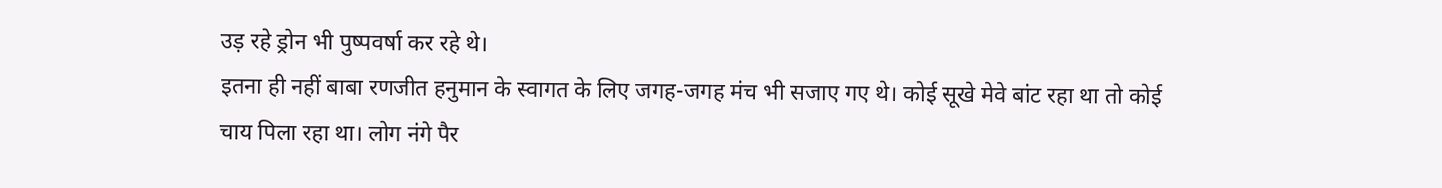उड़ रहे ड्रोन भी पुष्पवर्षा कर रहे थे।
इतना ही नहीं बाबा रणजीत हनुमान के स्वागत के लिए जगह-जगह मंच भी सजाए गए थे। कोई सूखे मेवे बांट रहा था तो कोई चाय पिला रहा था। लोग नंगे पैर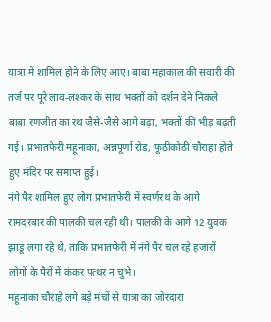यात्रा में शामिल होने के लिए आए। बाबा महाकाल की सवारी की तर्ज पर पूरे लाव-लश्कर के साथ भक्तों को दर्शन देने निकले बाबा रणजीत का रथ जैसे-जैसे आगे बढ़ा, भक्तों की भीड़ बढ़ती गई। प्रभातफेरी महूनाका, अन्नपूर्णा रोड, फूठीकोठी चौराहा होते हुए मंदिर पर समाप्त हुई।
नंगे पैर शामिल हुए लोग प्रभातफेरी में स्वर्णरथ के आगे रामदरबार की पालकी चल रही थी। पालकी के आगे 12 युवक झाडू लगा रहे थे, ताकि प्रभातफेरी में नंगे पैर चल रहे हजारों लोगों के पैरों में कंकर पत्थर न चुभे।
महूनाका चौराहे लगे बड़े मंचों से यात्रा का जोरदारा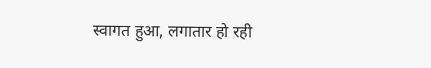स्वागत हुआ, लगातार हो रही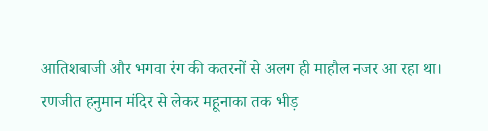आतिशबाजी और भगवा रंग की कतरनों से अलग ही माहौल नजर आ रहा था। रणजीत हनुमान मंदिर से लेकर महूनाका तक भीड़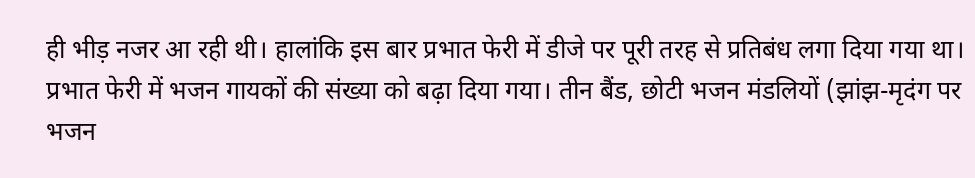ही भीड़ नजर आ रही थी। हालांकि इस बार प्रभात फेरी में डीजे पर पूरी तरह से प्रतिबंध लगा दिया गया था।
प्रभात फेरी में भजन गायकों की संख्या को बढ़ा दिया गया। तीन बैंड, छोटी भजन मंडलियों (झांझ-मृदंग पर भजन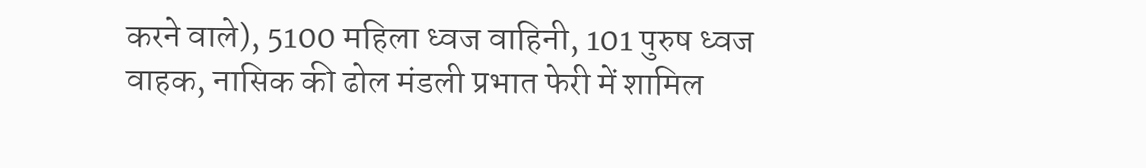करने वाले), 5100 महिला ध्वज वाहिनी, 101 पुरुष ध्वज वाहक, नासिक की ढोल मंडली प्रभात फेरी में शामिल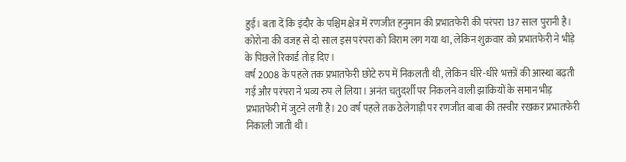हुई। बता दें कि इंदौर के पश्चिम क्षेत्र में रणजीत हनुमान की प्रभातफेरी की परंपरा 137 साल पुरानी है। कोरोना की वजह से दो साल इस परंपरा को विराम लग गया था, लेकिन शुक्रवार को प्रभातफेरी ने भीड़े के पिछले रिकार्ड तोड़ दिए।
वर्ष 2008 के पहले तक प्रभातफेरी छोटे रुप में निकलती थी, लेकिन धीरे-धीरे भक्तों की आस्था बढ़ती गई और परंपरा ने भव्य रुप ले लिया। अनंत चतुदर्शी पर निकलने वाली झांकियों के समान भीड़ प्रभातफेरी में जुटने लगी है। 20 वर्ष पहले तक ठेलेगाड़ी पर रणजीत बाबा की तस्वीर रखकर प्रभातफेरी निकाली जाती थी।